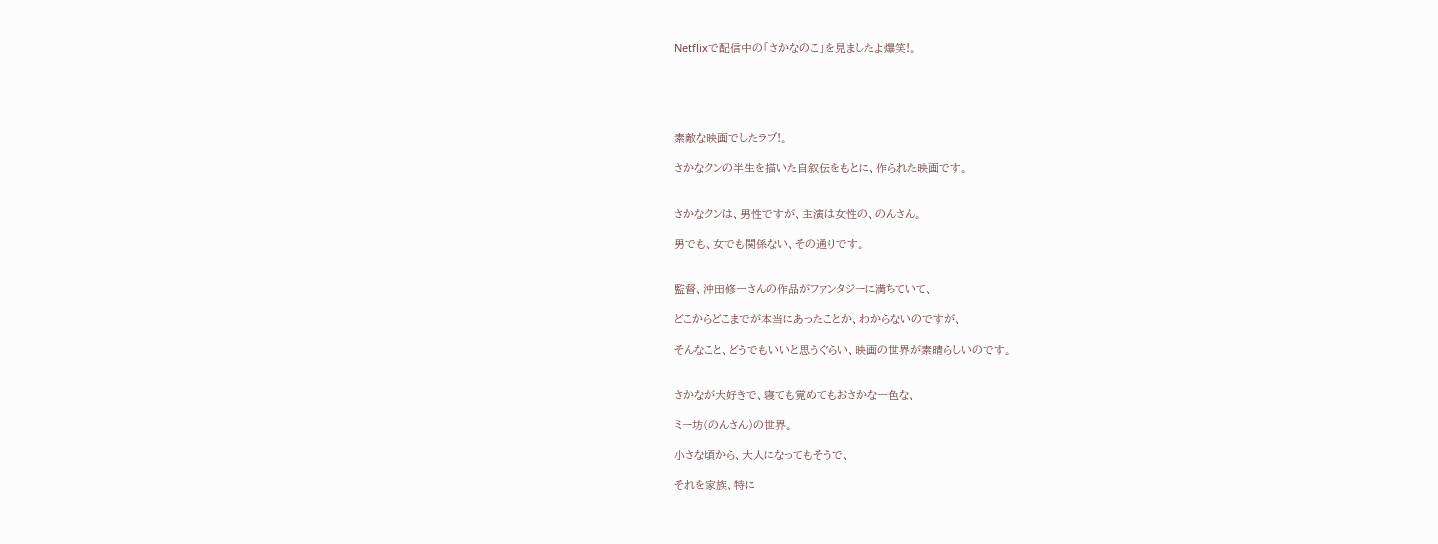Netflixで配信中の「さかなのこ」を見ましたよ爆笑!。





素敵な映画でしたラブ!。

さかなクンの半生を描いた自叙伝をもとに、作られた映画です。


さかなクンは、男性ですが、主演は女性の、のんさん。

男でも、女でも関係ない、その通りです。


監督、沖田修一さんの作品がファンタジーに満ちていて、

どこからどこまでが本当にあったことか、わからないのですが、

そんなこと、どうでもいいと思うぐらい、映画の世界が素晴らしいのです。


さかなが大好きで、寝ても覚めてもおさかな一色な、

ミー坊(のんさん)の世界。

小さな頃から、大人になってもそうで、

それを家族、特に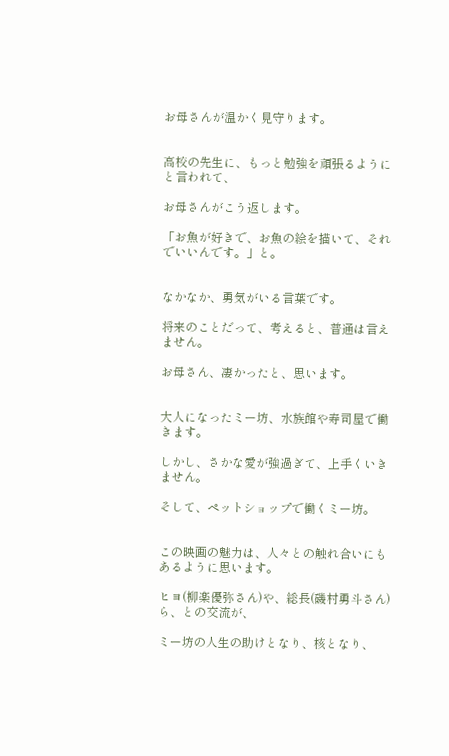お母さんが温かく見守ります。


高校の先生に、もっと勉強を頑張るようにと言われて、

お母さんがこう返します。

「お魚が好きで、お魚の絵を描いて、それでいいんです。」と。


なかなか、勇気がいる言葉です。

将来のことだって、考えると、普通は言えません。

お母さん、凄かったと、思います。


大人になったミー坊、水族館や寿司屋で働きます。

しかし、さかな愛が強過ぎて、上手くいきません。

そして、ペットショップで働くミー坊。


この映画の魅力は、人々との触れ合いにもあるように思います。

ヒヨ(柳楽優弥さん)や、総長(磯村勇斗さん)ら、との交流が、

ミー坊の人生の助けとなり、核となり、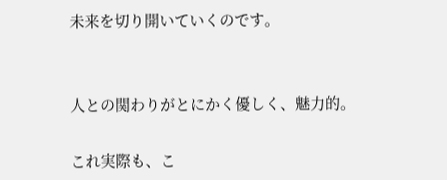未来を切り開いていくのです。


人との関わりがとにかく優しく、魅力的。

これ実際も、こ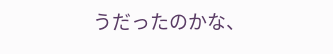うだったのかな、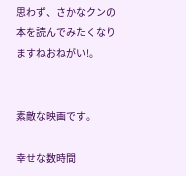思わず、さかなクンの本を読んでみたくなりますねおねがい!。


素敵な映画です。

幸せな数時間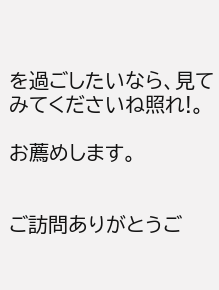を過ごしたいなら、見てみてくださいね照れ!。

お薦めします。


ご訪問ありがとうご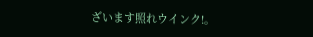ざいます照れウインク!。